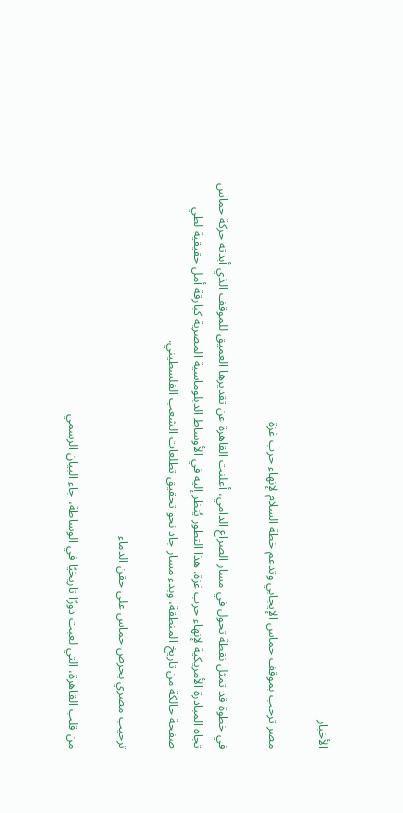الأخبار

مصر ترحب بموقف حماس الإيجابي وتدعم خطة السلام لإنهاء حرب غزة

في خطوة قد تمثل نقطة تحول في مسار الصراع الدامي، أعلنت القاهرة عن تقديرها العميق للموقف الذي أبدته حركة حماس تجاه المبادرة الأمريكية لإنهاء حرب غزة. هذا التطور يُنظر إليه في الأوساط الدبلوماسية المصرية كبارقة أمل حقيقية لطي صفحة حالكة من تاريخ المنطقة، وبدء مسار جاد نحو تحقيق تطلعات الشعب الفلسطيني.

ترحيب مصري بحرص حماس على حقن الدماء

من قلب القاهرة، التي لعبت دورًا تاريخيًا في الوساطة، جاء البيان الرسمي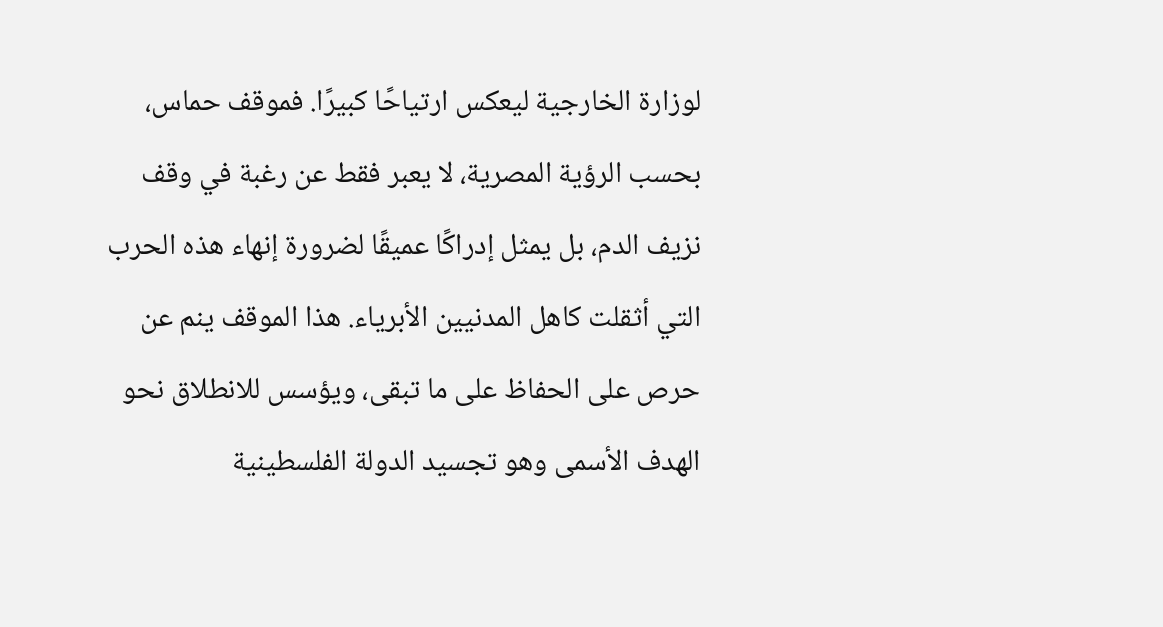لوزارة الخارجية ليعكس ارتياحًا كبيرًا. فموقف حماس، بحسب الرؤية المصرية، لا يعبر فقط عن رغبة في وقف نزيف الدم، بل يمثل إدراكًا عميقًا لضرورة إنهاء هذه الحرب التي أثقلت كاهل المدنيين الأبرياء. هذا الموقف ينم عن حرص على الحفاظ على ما تبقى، ويؤسس للانطلاق نحو الهدف الأسمى وهو تجسيد الدولة الفلسطينية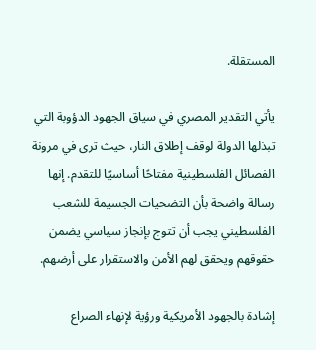المستقلة.

يأتي التقدير المصري في سياق الجهود الدؤوبة التي تبذلها الدولة لوقف إطلاق النار، حيث ترى في مرونة الفصائل الفلسطينية مفتاحًا أساسيًا للتقدم. إنها رسالة واضحة بأن التضحيات الجسيمة للشعب الفلسطيني يجب أن تتوج بإنجاز سياسي يضمن حقوقهم ويحقق لهم الأمن والاستقرار على أرضهم.

إشادة بالجهود الأمريكية ورؤية لإنهاء الصراع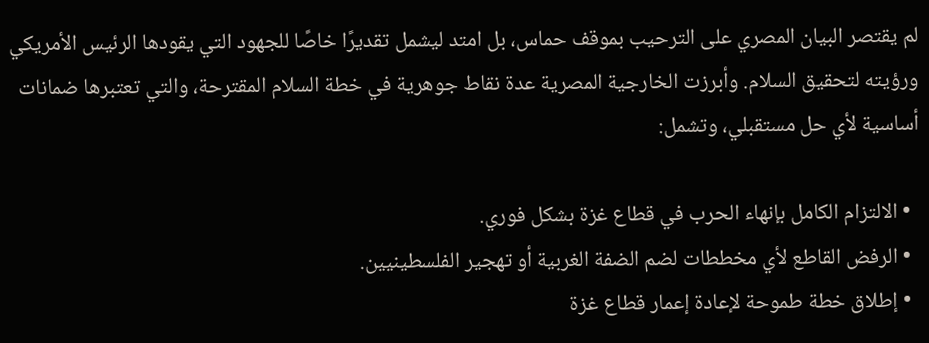لم يقتصر البيان المصري على الترحيب بموقف حماس، بل امتد ليشمل تقديرًا خاصًا للجهود التي يقودها الرئيس الأمريكي ورؤيته لتحقيق السلام. وأبرزت الخارجية المصرية عدة نقاط جوهرية في خطة السلام المقترحة، والتي تعتبرها ضمانات أساسية لأي حل مستقبلي، وتشمل:

  • الالتزام الكامل بإنهاء الحرب في قطاع غزة بشكل فوري.
  • الرفض القاطع لأي مخططات لضم الضفة الغربية أو تهجير الفلسطينيين.
  • إطلاق خطة طموحة لإعادة إعمار قطاع غزة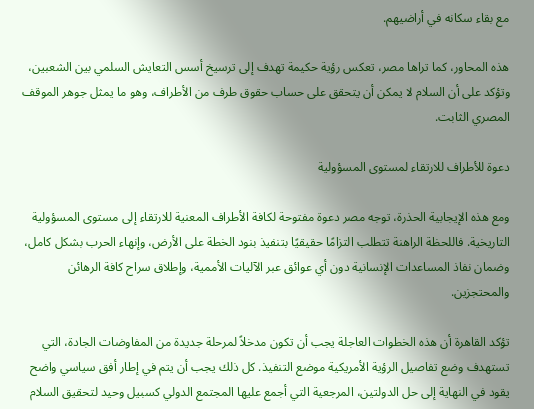مع بقاء سكانه في أراضيهم.

هذه المحاور، كما تراها مصر، تعكس رؤية حكيمة تهدف إلى ترسيخ أسس التعايش السلمي بين الشعبين، وتؤكد على أن السلام لا يمكن أن يتحقق على حساب حقوق طرف من الأطراف، وهو ما يمثل جوهر الموقف المصري الثابت.

دعوة للأطراف للارتقاء لمستوى المسؤولية

ومع هذه الإيجابية الحذرة، توجه مصر دعوة مفتوحة لكافة الأطراف المعنية للارتقاء إلى مستوى المسؤولية التاريخية. فاللحظة الراهنة تتطلب التزامًا حقيقيًا بتنفيذ بنود الخطة على الأرض، وإنهاء الحرب بشكل كامل، وضمان نفاذ المساعدات الإنسانية دون أي عوائق عبر الآليات الأممية، وإطلاق سراح كافة الرهائن والمحتجزين.

تؤكد القاهرة أن هذه الخطوات العاجلة يجب أن تكون مدخلاً لمرحلة جديدة من المفاوضات الجادة، التي تستهدف وضع تفاصيل الرؤية الأمريكية موضع التنفيذ. كل ذلك يجب أن يتم في إطار أفق سياسي واضح يقود في النهاية إلى حل الدولتين، المرجعية التي أجمع عليها المجتمع الدولي كسبيل وحيد لتحقيق السلام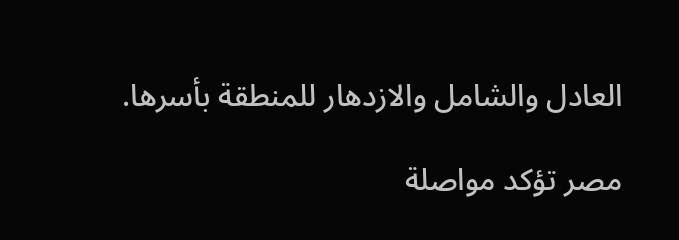العادل والشامل والازدهار للمنطقة بأسرها.

مصر تؤكد مواصلة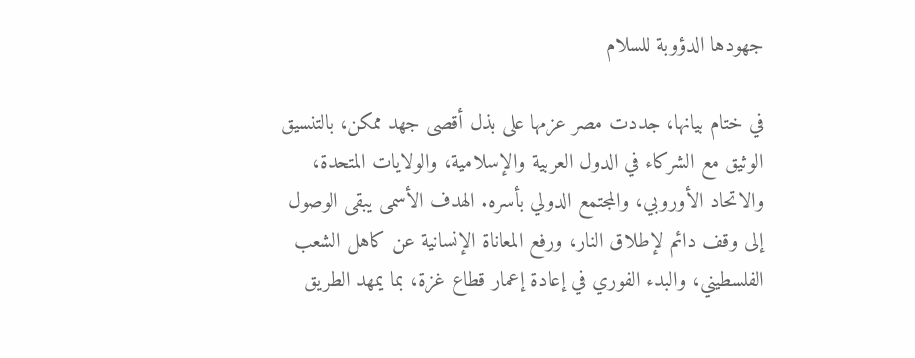جهودها الدؤوبة للسلام

في ختام بيانها، جددت مصر عزمها على بذل أقصى جهد ممكن، بالتنسيق الوثيق مع الشركاء في الدول العربية والإسلامية، والولايات المتحدة، والاتحاد الأوروبي، والمجتمع الدولي بأسره. الهدف الأسمى يبقى الوصول إلى وقف دائم لإطلاق النار، ورفع المعاناة الإنسانية عن كاهل الشعب الفلسطيني، والبدء الفوري في إعادة إعمار قطاع غزة، بما يمهد الطريق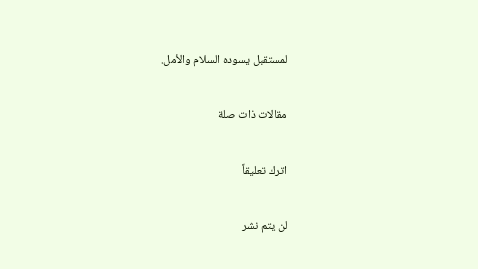لمستقبل يسوده السلام والأمل.

مقالات ذات صلة

اترك تعليقاً

لن يتم نشر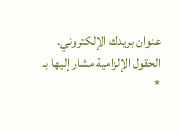عنوان بريدك الإلكتروني. الحقول الإلزامية مشار إليها بـ *